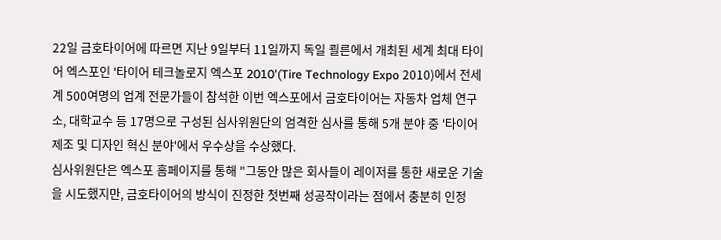22일 금호타이어에 따르면 지난 9일부터 11일까지 독일 쾰른에서 개최된 세계 최대 타이어 엑스포인 '타이어 테크놀로지 엑스포 2010'(Tire Technology Expo 2010)에서 전세계 500여명의 업계 전문가들이 참석한 이번 엑스포에서 금호타이어는 자동차 업체 연구소, 대학교수 등 17명으로 구성된 심사위원단의 엄격한 심사를 통해 5개 분야 중 '타이어 제조 및 디자인 혁신 분야'에서 우수상을 수상했다.
심사위원단은 엑스포 홈페이지를 통해 "그동안 많은 회사들이 레이저를 통한 새로운 기술을 시도했지만, 금호타이어의 방식이 진정한 첫번째 성공작이라는 점에서 충분히 인정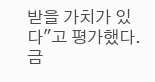받을 가치가 있다"고 평가했다.
금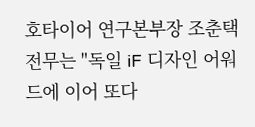호타이어 연구본부장 조춘택 전무는 "독일 iF 디자인 어워드에 이어 또다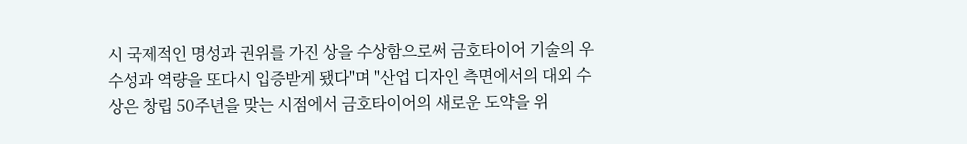시 국제적인 명성과 권위를 가진 상을 수상함으로써 금호타이어 기술의 우수성과 역량을 또다시 입증받게 됐다"며 "산업 디자인 측면에서의 대외 수상은 창립 50주년을 맞는 시점에서 금호타이어의 새로운 도약을 위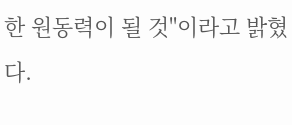한 원동력이 될 것"이라고 밝혔다.